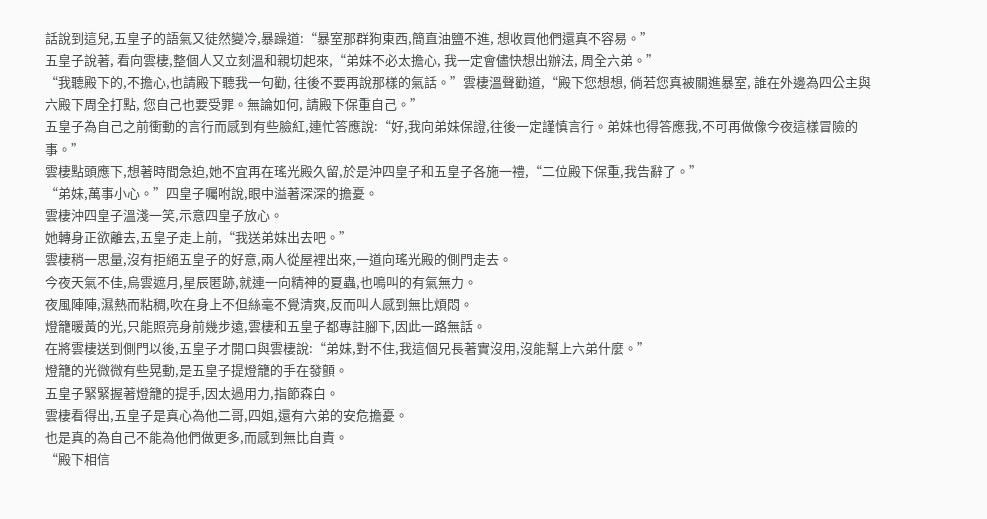話說到這兒,五皇子的語氣又徒然變冷,暴躁道:“暴室那群狗東西,簡直油鹽不進, 想收買他們還真不容易。”
五皇子說著, 看向雲棲,整個人又立刻溫和親切起來,“弟妹不必太擔心, 我一定會儘快想出辦法, 周全六弟。”
“我聽殿下的,不擔心,也請殿下聽我一句勸, 往後不要再說那樣的氣話。”雲棲溫聲勸道,“殿下您想想, 倘若您真被關進暴室, 誰在外邊為四公主與六殿下周全打點, 您自己也要受罪。無論如何, 請殿下保重自己。”
五皇子為自己之前衝動的言行而感到有些臉紅,連忙答應說:“好,我向弟妹保證,往後一定謹慎言行。弟妹也得答應我,不可再做像今夜這樣冒險的事。”
雲棲點頭應下,想著時間急迫,她不宜再在瑤光殿久留,於是沖四皇子和五皇子各施一禮,“二位殿下保重,我告辭了。”
“弟妹,萬事小心。”四皇子囑咐說,眼中溢著深深的擔憂。
雲棲沖四皇子溫淺一笑,示意四皇子放心。
她轉身正欲離去,五皇子走上前,“我送弟妹出去吧。”
雲棲稍一思量,沒有拒絕五皇子的好意,兩人從屋裡出來,一道向瑤光殿的側門走去。
今夜天氣不佳,烏雲遮月,星辰匿跡,就連一向精神的夏蟲,也鳴叫的有氣無力。
夜風陣陣,濕熱而粘稠,吹在身上不但絲毫不覺清爽,反而叫人感到無比煩悶。
燈籠暖黃的光,只能照亮身前幾步遠,雲棲和五皇子都專註腳下,因此一路無話。
在將雲棲送到側門以後,五皇子才開口與雲棲說:“弟妹,對不住,我這個兄長著實沒用,沒能幫上六弟什麼。”
燈籠的光微微有些晃動,是五皇子提燈籠的手在發顫。
五皇子緊緊握著燈籠的提手,因太過用力,指節森白。
雲棲看得出,五皇子是真心為他二哥,四姐,還有六弟的安危擔憂。
也是真的為自己不能為他們做更多,而感到無比自責。
“殿下相信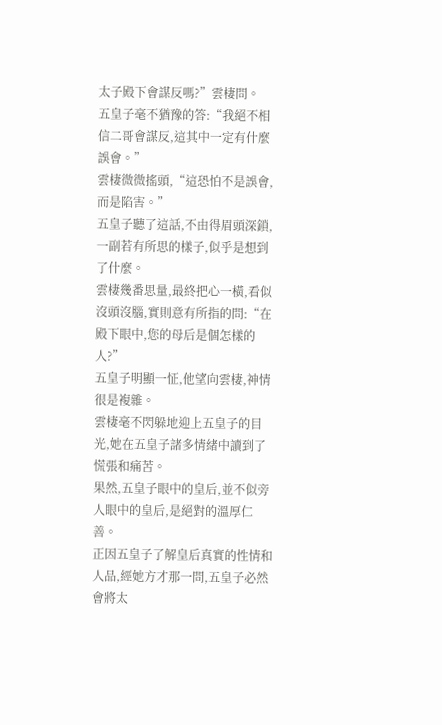太子殿下會謀反嗎?”雲棲問。
五皇子毫不猶豫的答:“我絕不相信二哥會謀反,這其中一定有什麼誤會。”
雲棲微微搖頭,“這恐怕不是誤會,而是陷害。”
五皇子聽了這話,不由得眉頭深鎖,一副若有所思的樣子,似乎是想到了什麼。
雲棲幾番思量,最終把心一橫,看似沒頭沒腦,實則意有所指的問:“在殿下眼中,您的母后是個怎樣的人?”
五皇子明顯一怔,他望向雲棲,神情很是複雜。
雲棲毫不閃躲地迎上五皇子的目光,她在五皇子諸多情緒中讀到了慌張和痛苦。
果然,五皇子眼中的皇后,並不似旁人眼中的皇后,是絕對的溫厚仁善。
正因五皇子了解皇后真實的性情和人品,經她方才那一問,五皇子必然會將太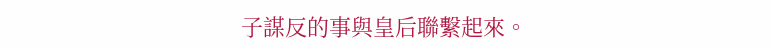子謀反的事與皇后聯繫起來。